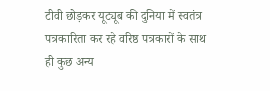टीवी छोड़कर यूट्यूब की दुनिया में स्वतंत्र पत्रकारिता कर रहे वरिष्ठ पत्रकारों के साथ ही कुछ अन्य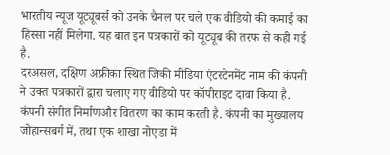भारतीय न्यूज यूट्यूबर्स को उनके चैनल पर चले एक वीडियो की कमाई का हिस्सा नहीं मिलेगा. यह बात इन पत्रकारों को यूट्यूब की तरफ से कही गई है.
दरअसल, दक्षिण अफ्रीका स्थित जिकी मीडिया एंटरटेनमेंट नाम की कंपनी ने उक्त पत्रकारों द्वारा चलाए गए वीडियो पर कॉपीराइट दावा किया है. कंपनी संगीत निर्माणऔर वितरण का काम करती है. कंपनी का मुख्यालय जोहान्सबर्ग में, तथा एक शाखा नोएडा में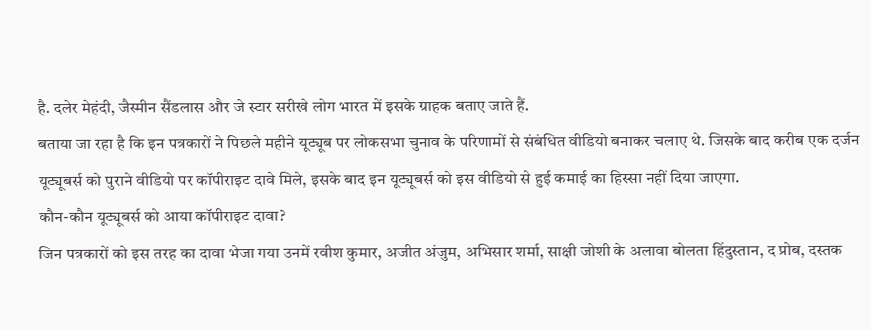है. दलेर मेहंदी, जैस्मीन सैंडलास और जे स्टार सरीखे लोग भारत में इसके ग्राहक बताए जाते हैं.
बताया जा रहा है कि इन पत्रकारों ने पिछले महीने यूट्यूब पर लोकसभा चुनाव के परिणामों से संबंधित वीडियो बनाकर चलाए थे. जिसके बाद करीब एक दर्जन यूट्यूबर्स को पुराने वीडियो पर कॉपीराइट दावे मिले, इसके बाद इन यूट्यूबर्स को इस वीडियो से हुई कमाई का हिस्सा नहीं दिया जाएगा.
कौन-कौन यूट्यूबर्स को आया कॉपीराइट दावा?
जिन पत्रकारों को इस तरह का दावा भेजा गया उनमें रवीश कुमार, अजीत अंजुम, अभिसार शर्मा, साक्षी जोशी के अलावा बोलता हिंदुस्तान, द प्रोब, दस्तक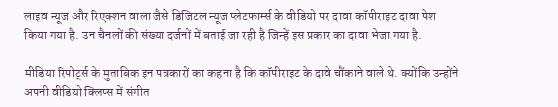लाइव न्यूज और रिएक्शन वाला जैसे डिजिटल न्यूज प्लेटफार्म्स के वीडियो पर दावा कॉपीराइट दावा पेश किया गया है. उन चैनलों की संख्या दर्जनों में बताई जा रही है जिन्हें इस प्रकार का दावा भेजा गया है.

मीडिया रिपोर्ट्स के मुताबिक इन पत्रकारों का कहना है कि कॉपीराइट के दावे चौंकाने वाले थे. क्योंकि उन्होंने अपनी वीडियो क्लिप्स में संगीत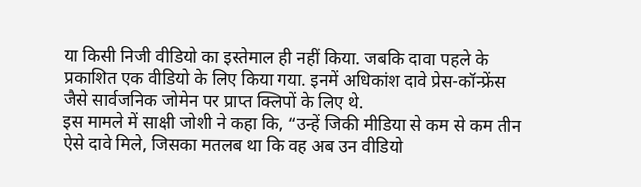या किसी निजी वीडियो का इस्तेमाल ही नहीं किया. जबकि दावा पहले के प्रकाशित एक वीडियो के लिए किया गया. इनमें अधिकांश दावे प्रेस-कॉन्फ्रेंस जैसे सार्वजनिक जोमेन पर प्राप्त क्लिपों के लिए थे.
इस मामले में साक्षी जोशी ने कहा कि, “उन्हें जिकी मीडिया से कम से कम तीन ऐसे दावे मिले, जिसका मतलब था कि वह अब उन वीडियो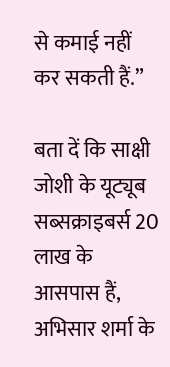से कमाई नहीं कर सकती हैं.”

बता दें कि साक्षी जोशी के यूट्यूब सब्सक्राइबर्स 20 लाख के आसपास हैं, अभिसार शर्मा के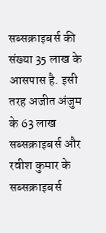सब्सक्राइबर्स की संख्या 35 लाख के आसपास है. इसी तरह अजीत अंजुम के 63 लाख सब्सक्राइबर्स और रवीश कुमार के सब्सक्राइबर्स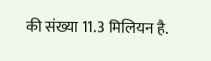की संख्या 11.3 मिलियन है.